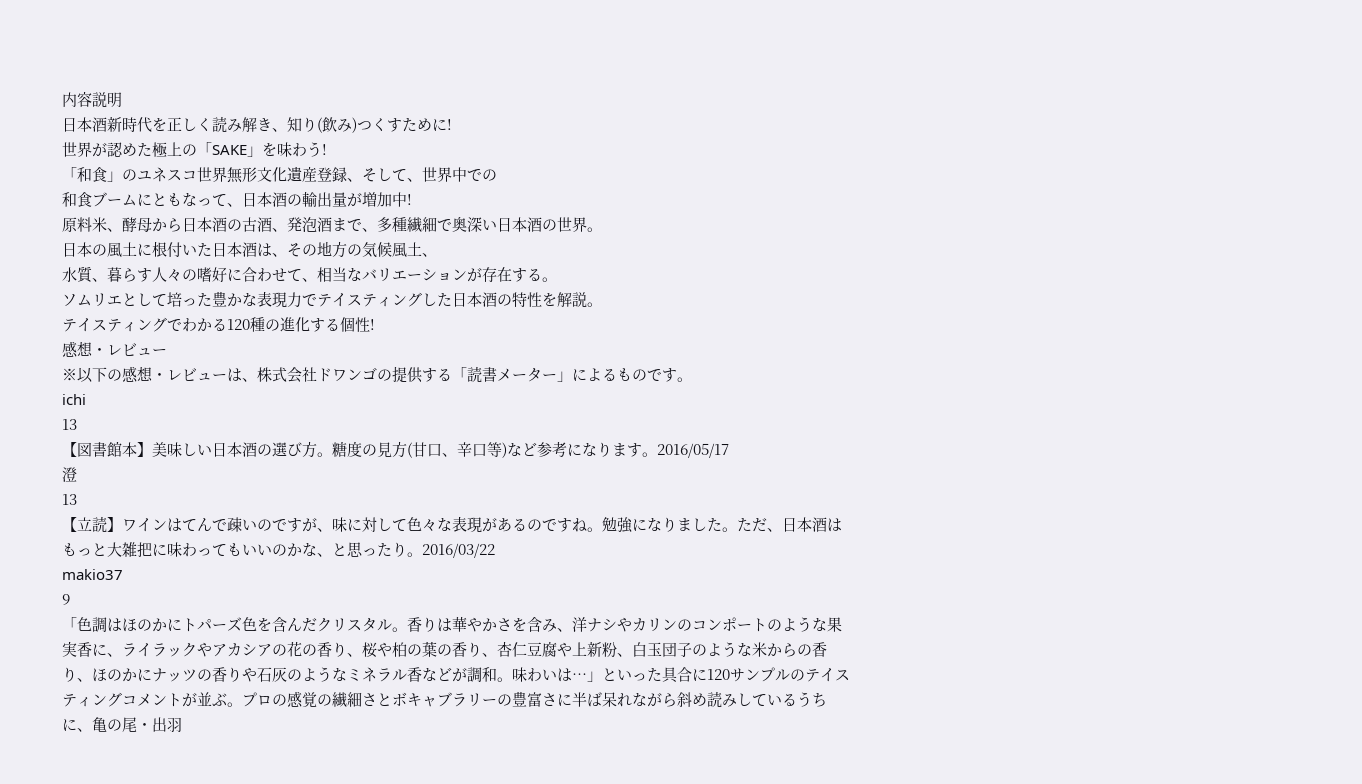内容説明
日本酒新時代を正しく読み解き、知り(飲み)つくすために!
世界が認めた極上の「SAKE」を味わう!
「和食」のユネスコ世界無形文化遺産登録、そして、世界中での
和食ブームにともなって、日本酒の輸出量が増加中!
原料米、酵母から日本酒の古酒、発泡酒まで、多種繊細で奥深い日本酒の世界。
日本の風土に根付いた日本酒は、その地方の気候風土、
水質、暮らす人々の嗜好に合わせて、相当なバリエーションが存在する。
ソムリエとして培った豊かな表現力でテイスティングした日本酒の特性を解説。
テイスティングでわかる120種の進化する個性!
感想・レビュー
※以下の感想・レビューは、株式会社ドワンゴの提供する「読書メーター」によるものです。
ichi
13
【図書館本】美味しい日本酒の選び方。糖度の見方(甘口、辛口等)など参考になります。2016/05/17
澄
13
【立読】ワインはてんで疎いのですが、味に対して色々な表現があるのですね。勉強になりました。ただ、日本酒はもっと大雑把に味わってもいいのかな、と思ったり。2016/03/22
makio37
9
「色調はほのかにトパーズ色を含んだクリスタル。香りは華やかさを含み、洋ナシやカリンのコンポートのような果実香に、ライラックやアカシアの花の香り、桜や柏の葉の香り、杏仁豆腐や上新粉、白玉団子のような米からの香り、ほのかにナッツの香りや石灰のようなミネラル香などが調和。味わいは…」といった具合に120サンプルのテイスティングコメントが並ぶ。プロの感覚の繊細さとボキャブラリーの豊富さに半ば呆れながら斜め読みしているうちに、亀の尾・出羽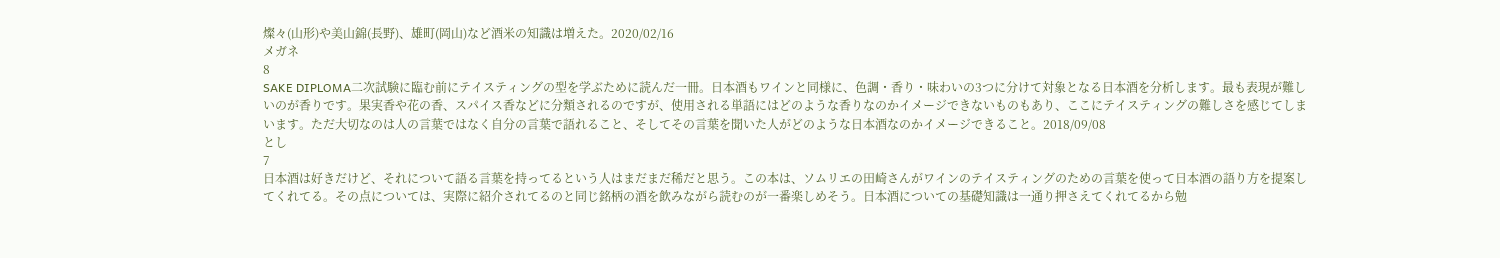燦々(山形)や美山錦(長野)、雄町(岡山)など酒米の知識は増えた。2020/02/16
メガネ
8
SAKE DIPLOMA二次試験に臨む前にテイスティングの型を学ぶために読んだ一冊。日本酒もワインと同様に、色調・香り・味わいの3つに分けて対象となる日本酒を分析します。最も表現が難しいのが香りです。果実香や花の香、スパイス香などに分類されるのですが、使用される単語にはどのような香りなのかイメージできないものもあり、ここにテイスティングの難しさを感じてしまいます。ただ大切なのは人の言葉ではなく自分の言葉で語れること、そしてその言葉を聞いた人がどのような日本酒なのかイメージできること。2018/09/08
とし
7
日本酒は好きだけど、それについて語る言葉を持ってるという人はまだまだ稀だと思う。この本は、ソムリエの田崎さんがワインのテイスティングのための言葉を使って日本酒の語り方を提案してくれてる。その点については、実際に紹介されてるのと同じ銘柄の酒を飲みながら読むのが一番楽しめそう。日本酒についての基礎知識は一通り押さえてくれてるから勉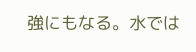強にもなる。水では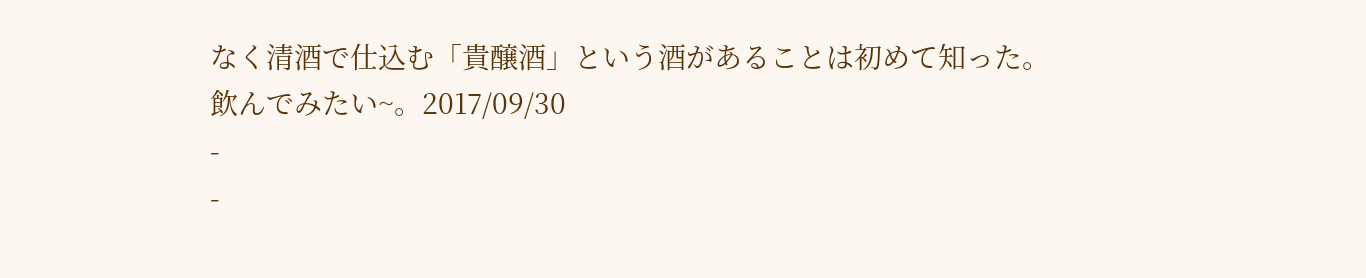なく清酒で仕込む「貴醸酒」という酒があることは初めて知った。飲んでみたい~。2017/09/30
-
-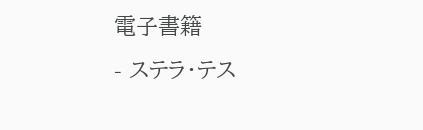電子書籍
- ステラ・テス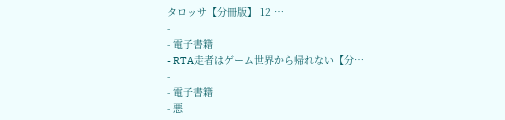タロッサ【分冊版】 12 …
-
- 電子書籍
- RTA走者はゲーム世界から帰れない【分…
-
- 電子書籍
- 悪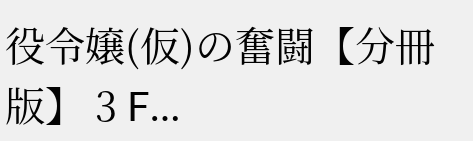役令嬢(仮)の奮闘【分冊版】 3 F…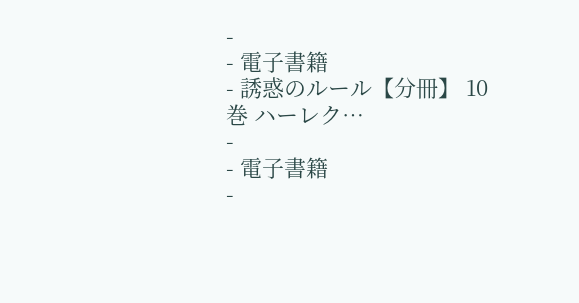-
- 電子書籍
- 誘惑のルール【分冊】 10巻 ハーレク…
-
- 電子書籍
-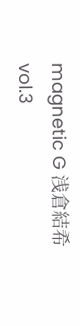magnetic G 浅倉結希vol.3